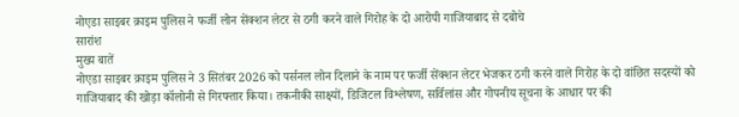नोएडा साइबर क्राइम पुलिस ने फर्जी लोन सेंक्शन लेटर से ठगी करने वाले गिरोह के दो आरोपी गाजियाबाद से दबोचे
सारांश
मुख्य बातें
नोएडा साइबर क्राइम पुलिस ने 3 सितंबर 2026 को पर्सनल लोन दिलाने के नाम पर फर्जी सेंक्शन लेटर भेजकर ठगी करने वाले गिरोह के दो वांछित सदस्यों को गाजियाबाद की खोड़ा कॉलोनी से गिरफ्तार किया। तकनीकी साक्ष्यों, डिजिटल विश्लेषण, सर्विलांस और गोपनीय सूचना के आधार पर की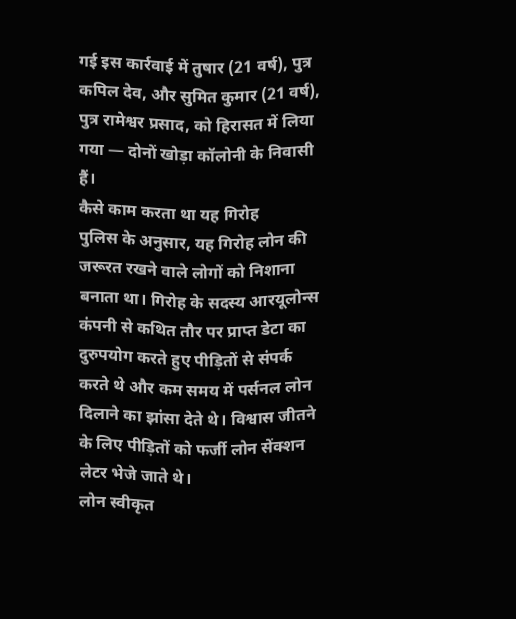गई इस कार्रवाई में तुषार (21 वर्ष), पुत्र कपिल देव, और सुमित कुमार (21 वर्ष), पुत्र रामेश्वर प्रसाद, को हिरासत में लिया गया — दोनों खोड़ा कॉलोनी के निवासी हैं।
कैसे काम करता था यह गिरोह
पुलिस के अनुसार, यह गिरोह लोन की जरूरत रखने वाले लोगों को निशाना बनाता था। गिरोह के सदस्य आरयूलोन्स कंपनी से कथित तौर पर प्राप्त डेटा का दुरुपयोग करते हुए पीड़ितों से संपर्क करते थे और कम समय में पर्सनल लोन दिलाने का झांसा देते थे। विश्वास जीतने के लिए पीड़ितों को फर्जी लोन सेंक्शन लेटर भेजे जाते थे।
लोन स्वीकृत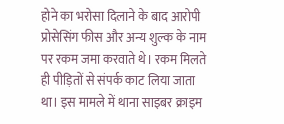होने का भरोसा दिलाने के बाद आरोपी प्रोसेसिंग फीस और अन्य शुल्क के नाम पर रकम जमा करवाते थे। रकम मिलते ही पीड़ितों से संपर्क काट लिया जाता था। इस मामले में थाना साइबर क्राइम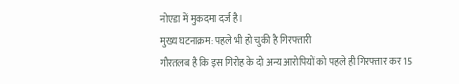नोएडा में मुकदमा दर्ज है।
मुख्य घटनाक्रम: पहले भी हो चुकी है गिरफ्तारी
गौरतलब है कि इस गिरोह के दो अन्य आरोपियों को पहले ही गिरफ्तार कर 15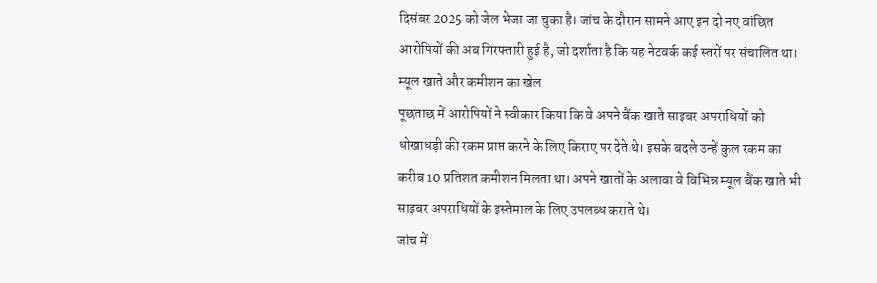दिसंबर 2025 को जेल भेजा जा चुका है। जांच के दौरान सामने आए इन दो नए वांछित आरोपियों की अब गिरफ्तारी हुई है, जो दर्शाता है कि यह नेटवर्क कई स्तरों पर संचालित था।
म्यूल खाते और कमीशन का खेल
पूछताछ में आरोपियों ने स्वीकार किया कि वे अपने बैंक खाते साइबर अपराधियों को धोखाधड़ी की रकम प्राप्त करने के लिए किराए पर देते थे। इसके बदले उन्हें कुल रकम का करीब 10 प्रतिशत कमीशन मिलता था। अपने खातों के अलावा वे विभिन्न म्यूल बैंक खाते भी साइबर अपराधियों के इस्तेमाल के लिए उपलब्ध कराते थे।
जांच में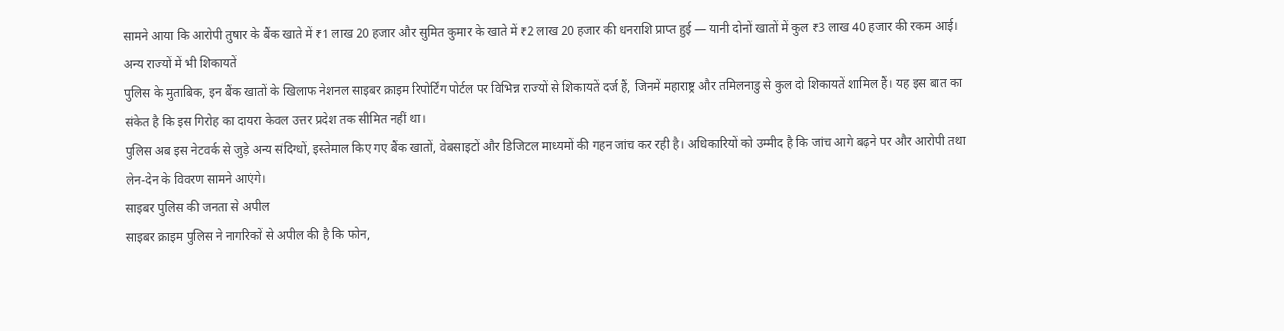सामने आया कि आरोपी तुषार के बैंक खाते में ₹1 लाख 20 हजार और सुमित कुमार के खाते में ₹2 लाख 20 हजार की धनराशि प्राप्त हुई — यानी दोनों खातों में कुल ₹3 लाख 40 हजार की रकम आई।
अन्य राज्यों में भी शिकायतें
पुलिस के मुताबिक, इन बैंक खातों के खिलाफ नेशनल साइबर क्राइम रिपोर्टिंग पोर्टल पर विभिन्न राज्यों से शिकायतें दर्ज हैं, जिनमें महाराष्ट्र और तमिलनाडु से कुल दो शिकायतें शामिल हैं। यह इस बात का संकेत है कि इस गिरोह का दायरा केवल उत्तर प्रदेश तक सीमित नहीं था।
पुलिस अब इस नेटवर्क से जुड़े अन्य संदिग्धों, इस्तेमाल किए गए बैंक खातों, वेबसाइटों और डिजिटल माध्यमों की गहन जांच कर रही है। अधिकारियों को उम्मीद है कि जांच आगे बढ़ने पर और आरोपी तथा लेन-देन के विवरण सामने आएंगे।
साइबर पुलिस की जनता से अपील
साइबर क्राइम पुलिस ने नागरिकों से अपील की है कि फोन,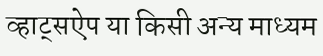व्हाट्सऐप या किसी अन्य माध्यम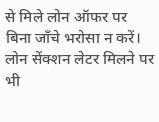से मिले लोन ऑफर पर बिना जाँचे भरोसा न करें। लोन सेंक्शन लेटर मिलने पर भी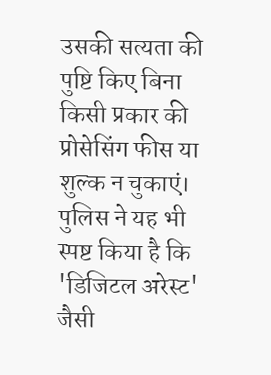उसकी सत्यता की पुष्टि किए बिना किसी प्रकार की प्रोसेसिंग फीस या शुल्क न चुकाएं।
पुलिस ने यह भी स्पष्ट किया है कि 'डिजिटल अरेस्ट' जैसी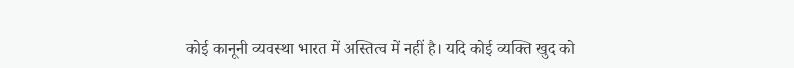कोई कानूनी व्यवस्था भारत में अस्तित्व में नहीं है। यदि कोई व्यक्ति खुद को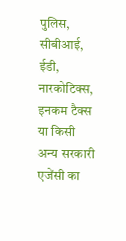पुलिस, सीबीआई, ईडी, नारकोटिक्स, इनकम टैक्स या किसी अन्य सरकारी एजेंसी का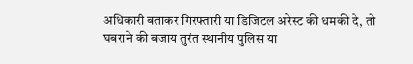अधिकारी बताकर गिरफ्तारी या डिजिटल अरेस्ट की धमकी दे, तो घबराने की बजाय तुरंत स्थानीय पुलिस या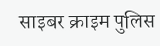साइबर क्राइम पुलिस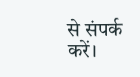से संपर्क करें।